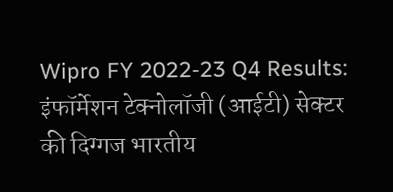Wipro FY 2022-23 Q4 Results: इंफॉर्मेशन टेक्नोलॉजी (आईटी) सेक्टर की दिग्गज भारतीय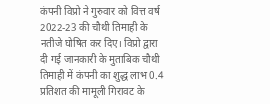कंपनी विप्रो ने गुरुवार को वित्त वर्ष 2022-23 की चौथी तिमाही के नतीजे घोषित कर दिए। विप्रो द्वारा दी गई जानकारी के मुताबिक चौथी तिमाही में कंपनी का शुद्ध लाभ 0.4 प्रतिशत की मामूली गिरावट के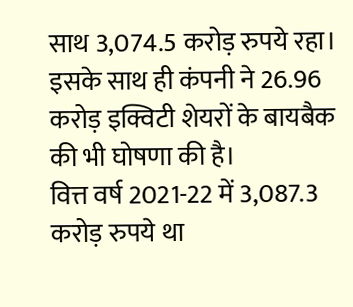साथ 3,074.5 करोड़ रुपये रहा। इसके साथ ही कंपनी ने 26.96 करोड़ इक्विटी शेयरों के बायबैक की भी घोषणा की है।
वित्त वर्ष 2021-22 में 3,087.3 करोड़ रुपये था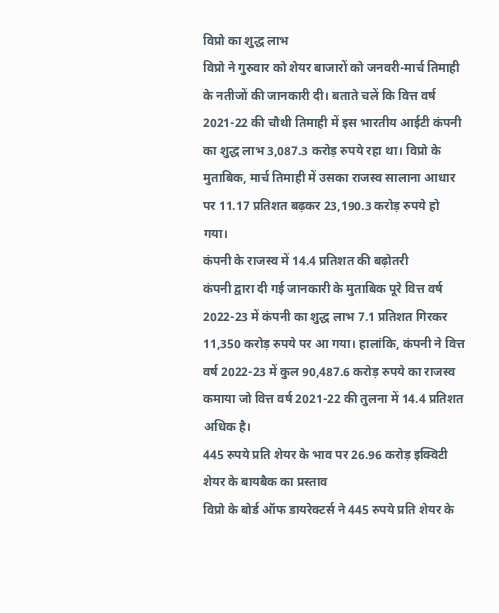विप्रो का शुद्ध लाभ
विप्रो ने गुरुवार को शेयर बाजारों को जनवरी-मार्च तिमाही के नतीजों की जानकारी दी। बताते चलें कि वित्त वर्ष 2021-22 की चौथी तिमाही में इस भारतीय आईटी कंपनी का शुद्ध लाभ 3,087.3 करोड़ रुपये रहा था। विप्रो के मुताबिक, मार्च तिमाही में उसका राजस्व सालाना आधार पर 11.17 प्रतिशत बढ़कर 23,190.3 करोड़ रुपये हो गया।
कंपनी के राजस्व में 14.4 प्रतिशत की बढ़ोतरी
कंपनी द्वारा दी गई जानकारी के मुताबिक पूरे वित्त वर्ष 2022-23 में कंपनी का शुद्ध लाभ 7.1 प्रतिशत गिरकर 11,350 करोड़ रुपये पर आ गया। हालांकि, कंपनी ने वित्त वर्ष 2022-23 में कुल 90,487.6 करोड़ रुपये का राजस्व कमाया जो वित्त वर्ष 2021-22 की तुलना में 14.4 प्रतिशत अधिक है।
445 रुपये प्रति शेयर के भाव पर 26.96 करोड़ इक्विटी शेयर के बायबैक का प्रस्ताव
विप्रो के बोर्ड ऑफ डायरेक्टर्स ने 445 रुपये प्रति शेयर के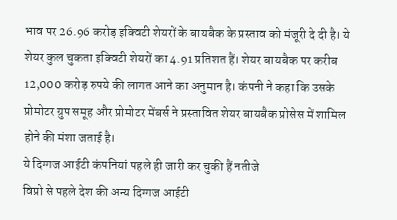भाव पर 26.96 करोड़ इक्विटी शेयरों के बायबैक के प्रस्ताव को मंजूरी दे दी है। ये शेयर कुल चुकता इक्विटी शेयरों का 4.91 प्रतिशत हैं। शेयर बायबैक पर करीब 12,000 करोड़ रुपये की लागत आने का अनुमान है। कंपनी ने कहा कि उसके प्रोमोटर ग्रुप समूह और प्रोमोटर मेंबर्स ने प्रस्तावित शेयर बायबैक प्रोसेस में शामिल होने की मंशा जताई है।
ये दिग्गज आईटी कंपनियां पहले ही जारी कर चुकी हैं नतीजे
विप्रो से पहले देश की अन्य दिग्गज आईटी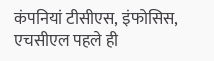कंपनियां टीसीएस, इंफोसिस, एचसीएल पहले ही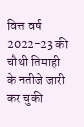वित्त वर्ष 2022-23 की चौथी तिमाही के नतीजे जारी कर चुकी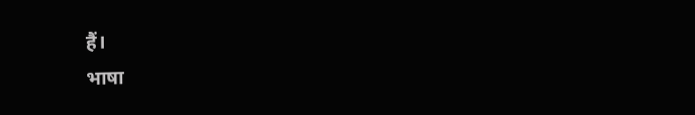हैं।
भाषा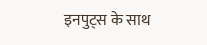इनपुट्स के साथ